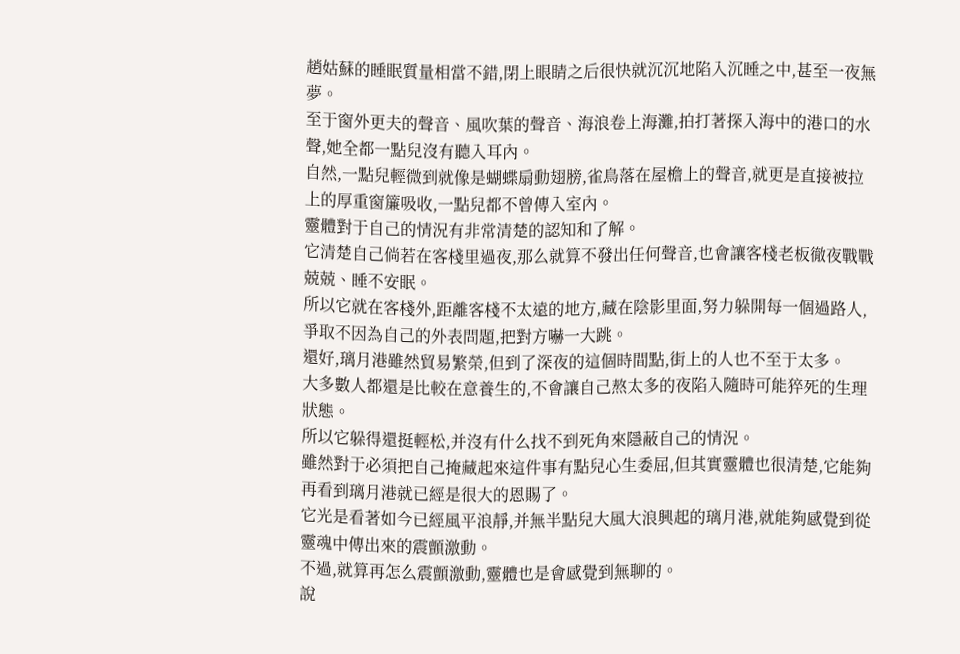趙姑蘇的睡眠質量相當不錯,閉上眼睛之后很快就沉沉地陷入沉睡之中,甚至一夜無夢。
至于窗外更夫的聲音、風吹葉的聲音、海浪卷上海灘,拍打著探入海中的港口的水聲,她全都一點兒沒有聽入耳內。
自然,一點兒輕微到就像是蝴蝶扇動翅膀,雀鳥落在屋檐上的聲音,就更是直接被拉上的厚重窗簾吸收,一點兒都不曾傳入室內。
靈體對于自己的情況有非常清楚的認知和了解。
它清楚自己倘若在客棧里過夜,那么就算不發出任何聲音,也會讓客棧老板徹夜戰戰兢兢、睡不安眠。
所以它就在客棧外,距離客棧不太遠的地方,藏在陰影里面,努力躲開每一個過路人,爭取不因為自己的外表問題,把對方嚇一大跳。
還好,璃月港雖然貿易繁榮,但到了深夜的這個時間點,街上的人也不至于太多。
大多數人都還是比較在意養生的,不會讓自己熬太多的夜陷入隨時可能猝死的生理狀態。
所以它躲得還挺輕松,并沒有什么找不到死角來隱蔽自己的情況。
雖然對于必須把自己掩藏起來這件事有點兒心生委屈,但其實靈體也很清楚,它能夠再看到璃月港就已經是很大的恩賜了。
它光是看著如今已經風平浪靜,并無半點兒大風大浪興起的璃月港,就能夠感覺到從靈魂中傳出來的震顫激動。
不過,就算再怎么震顫激動,靈體也是會感覺到無聊的。
說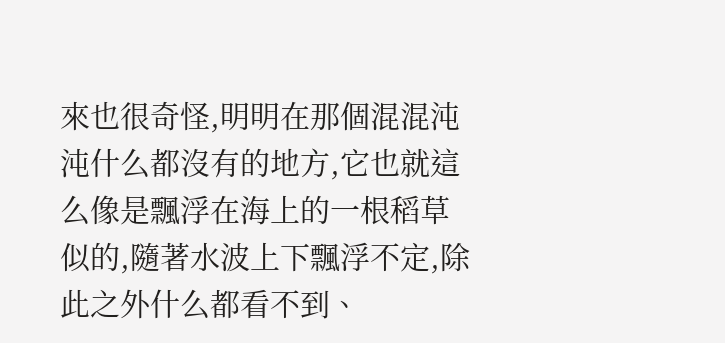來也很奇怪,明明在那個混混沌沌什么都沒有的地方,它也就這么像是飄浮在海上的一根稻草似的,隨著水波上下飄浮不定,除此之外什么都看不到、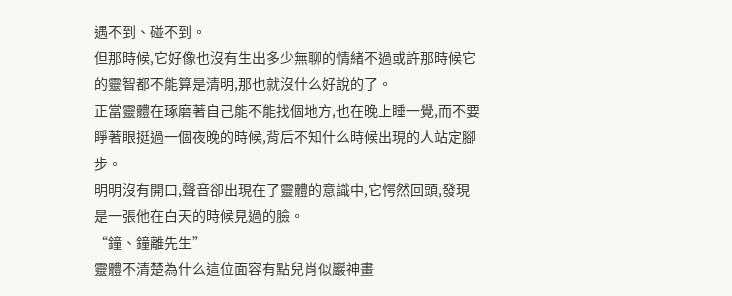遇不到、碰不到。
但那時候,它好像也沒有生出多少無聊的情緒不過或許那時候它的靈智都不能算是清明,那也就沒什么好說的了。
正當靈體在琢磨著自己能不能找個地方,也在晚上睡一覺,而不要睜著眼挺過一個夜晚的時候,背后不知什么時候出現的人站定腳步。
明明沒有開口,聲音卻出現在了靈體的意識中,它愕然回頭,發現是一張他在白天的時候見過的臉。
“鐘、鐘離先生”
靈體不清楚為什么這位面容有點兒肖似巖神畫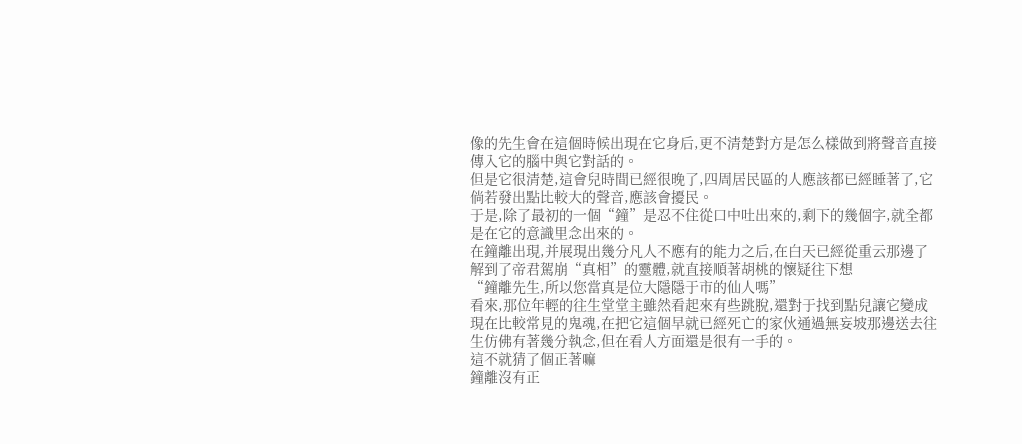像的先生會在這個時候出現在它身后,更不清楚對方是怎么樣做到將聲音直接傳入它的腦中與它對話的。
但是它很清楚,這會兒時間已經很晚了,四周居民區的人應該都已經睡著了,它倘若發出點比較大的聲音,應該會擾民。
于是,除了最初的一個“鐘”是忍不住從口中吐出來的,剩下的幾個字,就全都是在它的意識里念出來的。
在鐘離出現,并展現出幾分凡人不應有的能力之后,在白天已經從重云那邊了解到了帝君駕崩“真相”的靈體,就直接順著胡桃的懷疑往下想
“鐘離先生,所以您當真是位大隱隱于市的仙人嗎”
看來,那位年輕的往生堂堂主雖然看起來有些跳脫,還對于找到點兒讓它變成現在比較常見的鬼魂,在把它這個早就已經死亡的家伙通過無妄坡那邊送去往生仿佛有著幾分執念,但在看人方面還是很有一手的。
這不就猜了個正著嘛
鐘離沒有正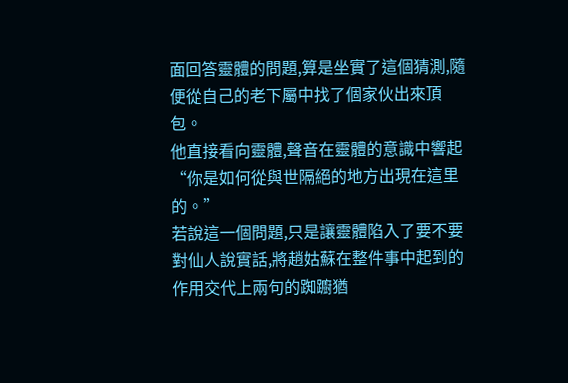面回答靈體的問題,算是坐實了這個猜測,隨便從自己的老下屬中找了個家伙出來頂包。
他直接看向靈體,聲音在靈體的意識中響起
“你是如何從與世隔絕的地方出現在這里的。”
若說這一個問題,只是讓靈體陷入了要不要對仙人說實話,將趙姑蘇在整件事中起到的作用交代上兩句的踟躕猶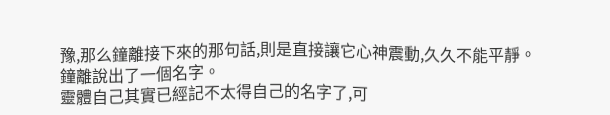豫,那么鐘離接下來的那句話,則是直接讓它心神震動,久久不能平靜。
鐘離說出了一個名字。
靈體自己其實已經記不太得自己的名字了,可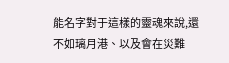能名字對于這樣的靈魂來說,還不如璃月港、以及會在災難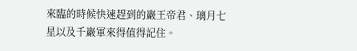來臨的時候快速趕到的巖王帝君、璃月七星以及千巖軍來得值得記住。